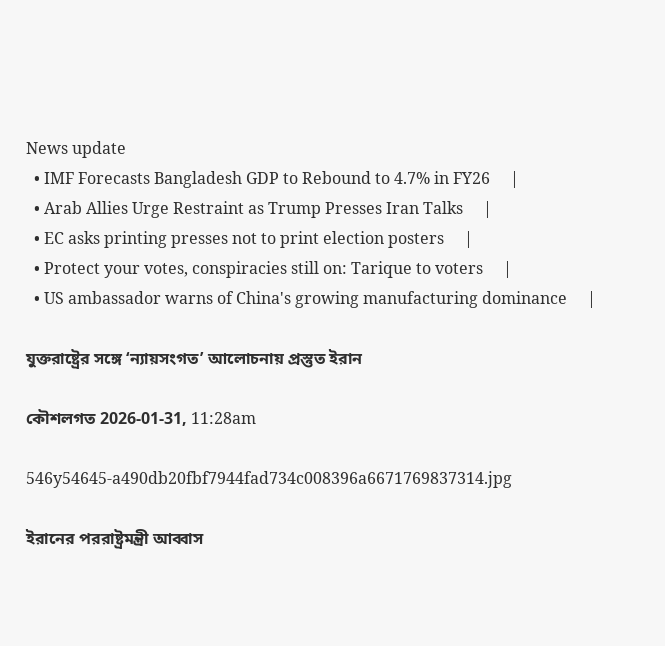News update
  • IMF Forecasts Bangladesh GDP to Rebound to 4.7% in FY26     |
  • Arab Allies Urge Restraint as Trump Presses Iran Talks     |
  • EC asks printing presses not to print election posters     |
  • Protect your votes, conspiracies still on: Tarique to voters     |
  • US ambassador warns of China's growing manufacturing dominance     |

যুক্তরাষ্ট্রের সঙ্গে ‘ন্যায়সংগত’ আলোচনায় প্রস্তুত ইরান

কৌশলগত 2026-01-31, 11:28am

546y54645-a490db20fbf7944fad734c008396a6671769837314.jpg

ইরানের পররাষ্ট্রমন্ত্রী আব্বাস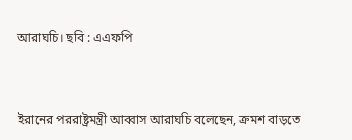আরাঘচি। ছবি : এএফপি



ইরানের পররাষ্ট্রমন্ত্রী আব্বাস আরাঘচি বলেছেন, ক্রমশ বাড়তে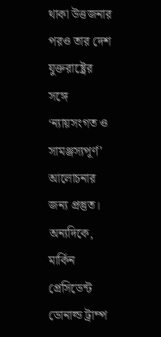থাকা উত্তজনার পরও তার দেশ যুক্তরাষ্ট্রের সঙ্গে ‘ন্যায়সংগত ও সামঞ্জস্যপূর্ণ’ আলোচনার জন্য প্রস্তুত। অন্যদিকে, মার্কিন প্রেসিডেন্ট ডোনাল্ড ট্রাম্প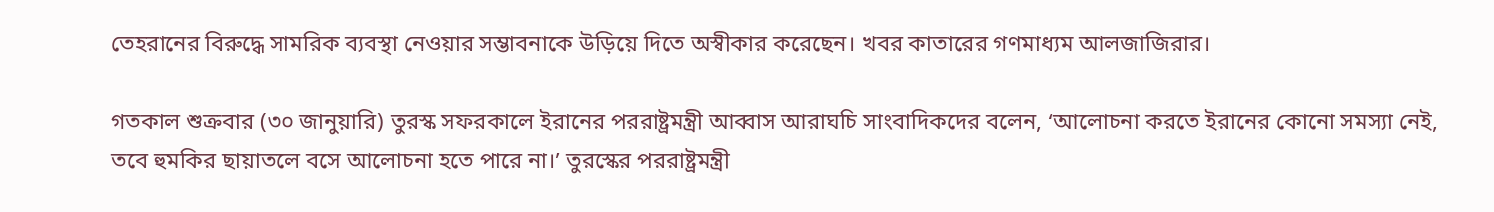তেহরানের বিরুদ্ধে সামরিক ব্যবস্থা নেওয়ার সম্ভাবনাকে উড়িয়ে দিতে অস্বীকার করেছেন। খবর কাতারের গণমাধ্যম আলজাজিরার।

গতকাল শুক্রবার (৩০ জানুয়ারি) তুরস্ক সফরকালে ইরানের পররাষ্ট্রমন্ত্রী আব্বাস আরাঘচি সাংবাদিকদের বলেন, ‘আলোচনা করতে ইরানের কোনো সমস্যা নেই, তবে হুমকির ছায়াতলে বসে আলোচনা হতে পারে না।’ তুরস্কের পররাষ্ট্রমন্ত্রী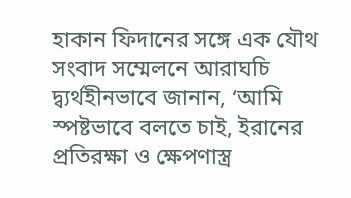হাকান ফিদানের সঙ্গে এক যৌথ সংবাদ সম্মেলনে আরাঘচি দ্ব্যর্থহীনভাবে জানান, ‘আমি স্পষ্টভাবে বলতে চাই, ইরানের প্রতিরক্ষা ও ক্ষেপণাস্ত্র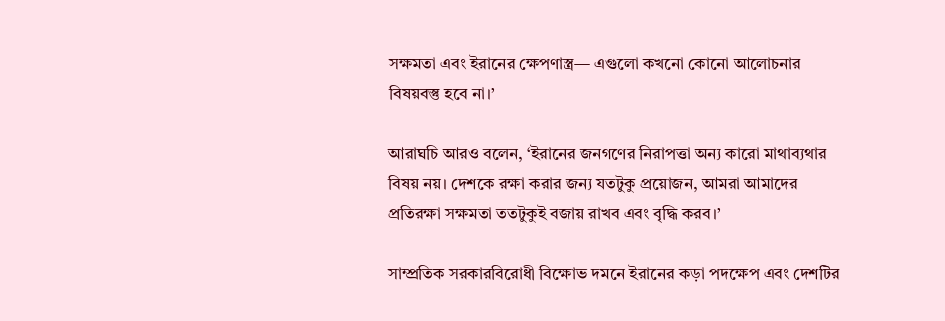সক্ষমতা এবং ইরানের ক্ষেপণাস্ত্র— এগুলো কখনো কোনো আলোচনার বিষয়বস্তু হবে না।’

আরাঘচি আরও বলেন, ‘ইরানের জনগণের নিরাপত্তা অন্য কারো মাথাব্যথার বিষয় নয়। দেশকে রক্ষা করার জন্য যতটুকু প্রয়োজন, আমরা আমাদের প্রতিরক্ষা সক্ষমতা ততটুকুই বজায় রাখব এবং বৃদ্ধি করব।’

সাম্প্রতিক সরকারবিরোধী বিক্ষোভ দমনে ইরানের কড়া পদক্ষেপ এবং দেশটির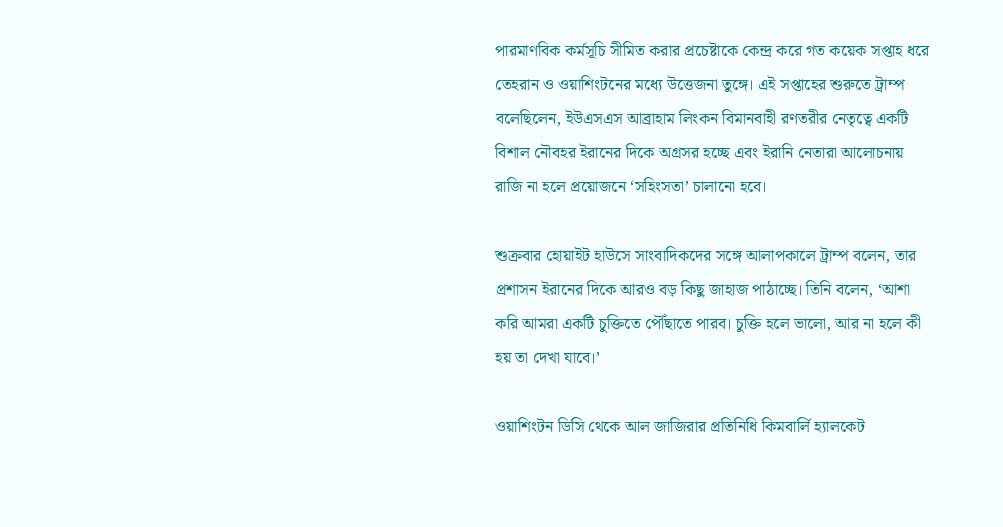পারমাণবিক কর্মসূচি সীমিত করার প্রচেষ্টাকে কেন্দ্র করে গত কয়েক সপ্তাহ ধরে তেহরান ও ওয়াশিংটনের মধ্যে উত্তেজনা তুঙ্গে। এই সপ্তাহের শুরুতে ট্রাম্প বলেছিলেন, ইউএসএস আব্রাহাম লিংকন বিমানবাহী রণতরীর নেতৃত্বে একটি বিশাল নৌবহর ইরানের দিকে অগ্রসর হচ্ছে এবং ইরানি নেতারা আলোচনায় রাজি না হলে প্রয়োজনে ‘সহিংসতা’ চালানো হবে।

শুক্রবার হোয়াইট হাউসে সাংবাদিকদের সঙ্গে আলাপকালে ট্রাম্প বলেন, তার প্রশাসন ইরানের দিকে আরও বড় কিছু জাহাজ পাঠাচ্ছে। তিনি বলেন, ‘আশা করি আমরা একটি চুক্তিতে পৌঁছাতে পারব। চুক্তি হলে ভালো, আর না হলে কী হয় তা দেখা যাবে।’

ওয়াশিংটন ডিসি থেকে আল জাজিরার প্রতিনিধি কিমবার্লি হ্যালকেট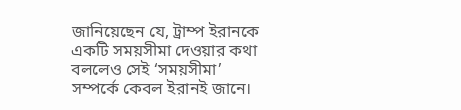জানিয়েছেন যে, ট্রাম্প ইরানকে একটি সময়সীমা দেওয়ার কথা বললেও সেই ‘সময়সীমা’ সম্পর্কে কেবল ইরানই জানে।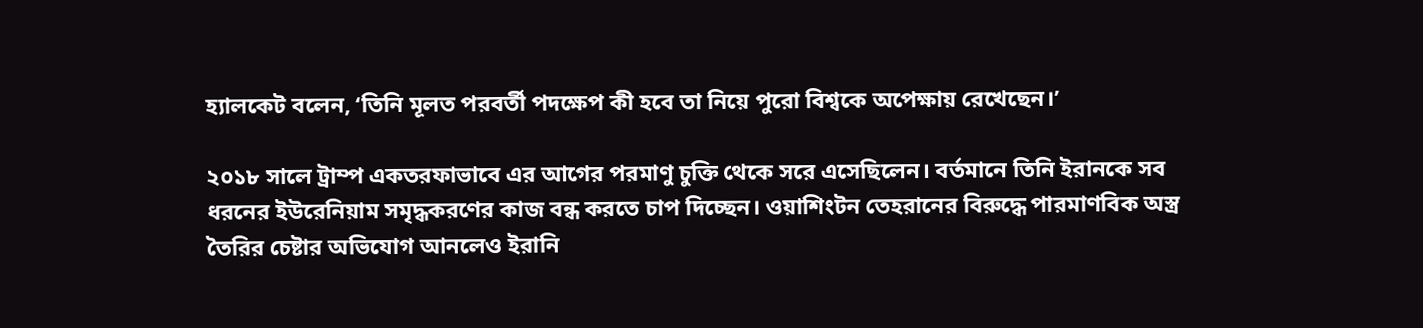হ্যালকেট বলেন, ‘তিনি মূলত পরবর্তী পদক্ষেপ কী হবে তা নিয়ে পুরো বিশ্বকে অপেক্ষায় রেখেছেন।’

২০১৮ সালে ট্রাম্প একতরফাভাবে এর আগের পরমাণু চুক্তি থেকে সরে এসেছিলেন। বর্তমানে তিনি ইরানকে সব ধরনের ইউরেনিয়াম সমৃদ্ধকরণের কাজ বন্ধ করতে চাপ দিচ্ছেন। ওয়াশিংটন তেহরানের বিরুদ্ধে পারমাণবিক অস্ত্র তৈরির চেষ্টার অভিযোগ আনলেও ইরানি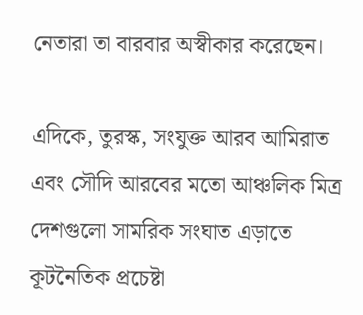নেতারা তা বারবার অস্বীকার করেছেন।

এদিকে, তুরস্ক, সংযুক্ত আরব আমিরাত এবং সৌদি আরবের মতো আঞ্চলিক মিত্র দেশগুলো সামরিক সংঘাত এড়াতে কূটনৈতিক প্রচেষ্টা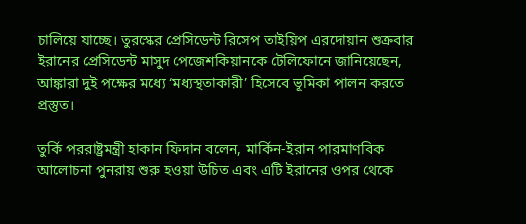চালিয়ে যাচ্ছে। তুরস্কের প্রেসিডেন্ট রিসেপ তাইয়িপ এরদোয়ান শুক্রবার ইরানের প্রেসিডেন্ট মাসুদ পেজেশকিয়ানকে টেলিফোনে জানিয়েছেন, আঙ্কারা দুই পক্ষের মধ্যে ‘মধ্যস্থতাকারী’ হিসেবে ভূমিকা পালন করতে প্রস্তুত।

তুর্কি পররাষ্ট্রমন্ত্রী হাকান ফিদান বলেন, মার্কিন-ইরান পারমাণবিক আলোচনা পুনরায় শুরু হওয়া উচিত এবং এটি ইরানের ওপর থেকে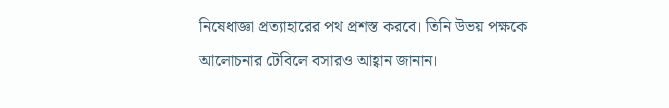নিষেধাজ্ঞা প্রত্যাহারের পথ প্রশস্ত করবে। তিনি উভয় পক্ষকে আলোচনার টেবিলে বসারও আহ্বান জানান।